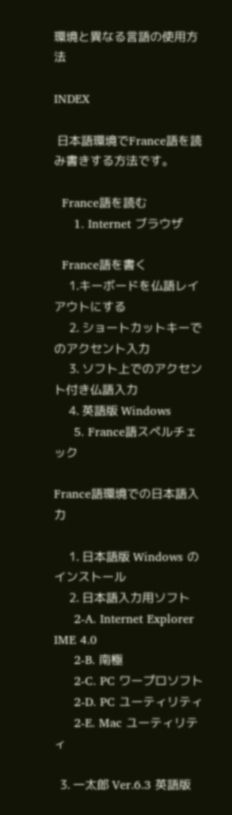環境と異なる言語の使用方法

INDEX

 日本語環境でFrance語を読み書きする方法です。

  France語を読む
     1. Internet ブラウザ

  France語を書く
     1.キーボードを仏語レイアウトにする
     2. ショートカットキーでのアクセント入力
     3. ソフト上でのアクセント付き仏語入力
     4. 英語版 Windows
     5. France語スペルチェック

France語環境での日本語入力

     1. 日本語版 Windows のインストール
     2. 日本語入力用ソフト
     2-A. Internet Explorer IME 4.0
     2-B. 南極
     2-C. PC ワープロソフト
     2-D. PC ユーティリティ
     2-E. Mac ユーティリティ

  3. 一太郎 Ver.6.3 英語版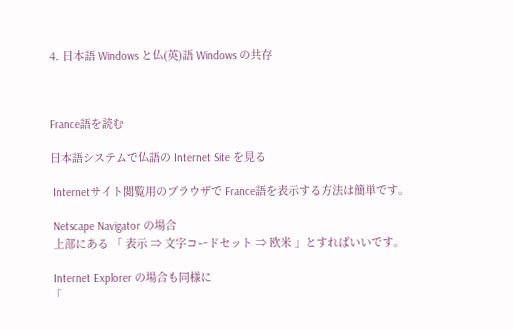4. 日本語 Windows と仏(英)語 Windows の共存



France語を読む

日本語システムで仏語の Internet Site を見る

 Internetサイト閲覧用のブラウザで France語を表示する方法は簡単です。

 Netscape Navigator の場合
 上部にある 「 表示 ⇒ 文字コードセット ⇒ 欧米 」とすればいいです。

 Internet Explorer の場合も同様に
「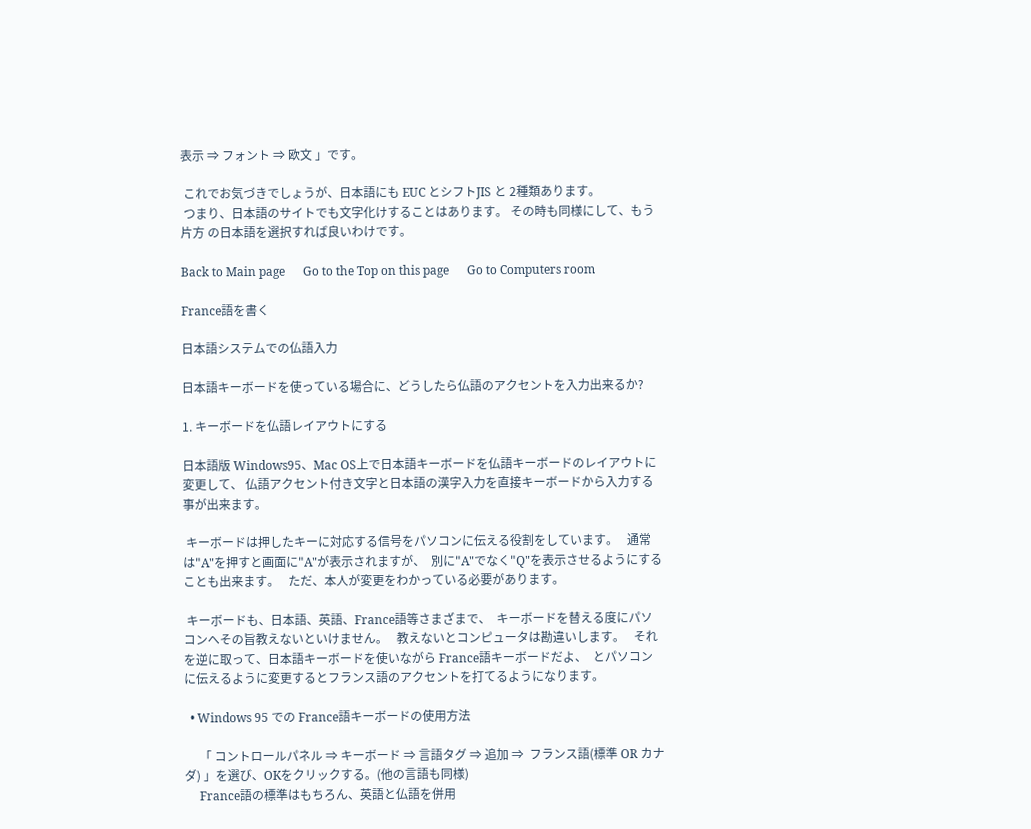表示 ⇒ フォント ⇒ 欧文 」です。

 これでお気づきでしょうが、日本語にも EUC とシフトJIS と 2種類あります。
 つまり、日本語のサイトでも文字化けすることはあります。 その時も同様にして、もう片方 の日本語を選択すれば良いわけです。

Back to Main page      Go to the Top on this page      Go to Computers room

France語を書く

日本語システムでの仏語入力

日本語キーボードを使っている場合に、どうしたら仏語のアクセントを入力出来るか?

1. キーボードを仏語レイアウトにする

日本語版 Windows95、Mac OS上で日本語キーボードを仏語キーボードのレイアウトに変更して、 仏語アクセント付き文字と日本語の漢字入力を直接キーボードから入力する事が出来ます。

 キーボードは押したキーに対応する信号をパソコンに伝える役割をしています。   通常は"A"を押すと画面に"A"が表示されますが、  別に"A"でなく"Q"を表示させるようにすることも出来ます。   ただ、本人が変更をわかっている必要があります。

 キーボードも、日本語、英語、France語等さまざまで、  キーボードを替える度にパソコンへその旨教えないといけません。   教えないとコンピュータは勘違いします。   それを逆に取って、日本語キーボードを使いながら France語キーボードだよ、  とパソコンに伝えるように変更するとフランス語のアクセントを打てるようになります。

  • Windows 95 での France語キーボードの使用方法

     「 コントロールパネル ⇒ キーボード ⇒ 言語タグ ⇒ 追加 ⇒  フランス語(標準 OR カナダ) 」を選び、OKをクリックする。(他の言語も同様)
     France語の標準はもちろん、英語と仏語を併用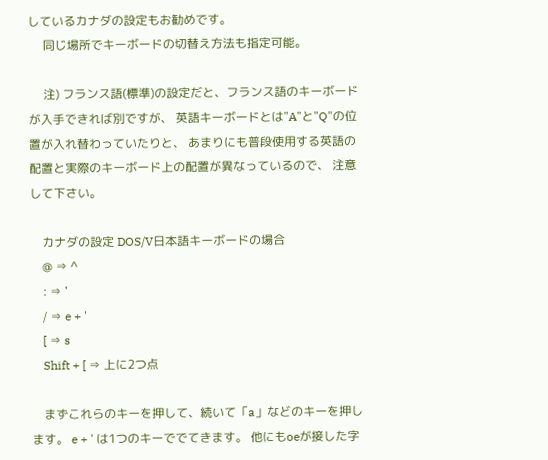しているカナダの設定もお勧めです。
     同じ場所でキーボードの切替え方法も指定可能。

     注) フランス語(標準)の設定だと、フランス語のキーボードが入手できれば別ですが、 英語キーボードとは"A"と"Q"の位置が入れ替わっていたりと、 あまりにも普段使用する英語の配置と実際のキーボード上の配置が異なっているので、 注意して下さい。

    カナダの設定 DOS/V日本語キーボードの場合
    @ ⇒ ^
    : ⇒ '
    / ⇒ e + '
    [ ⇒ s
    Shift + [ ⇒ 上に2つ点

    まずこれらのキーを押して、続いて「a」などのキーを押します。 e + ' は1つのキーででてきます。 他にもoeが接した字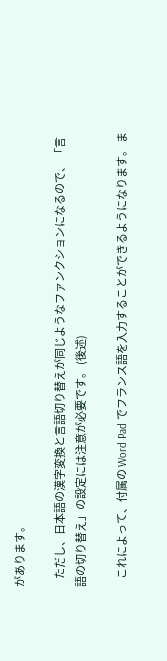があります。

    ただし、日本語の漢字変換と言語切り替えが同じようなファンクションになるので、 「言語の切り替え」の設定には注意が必要です。 (後述)

    これによって、付属の Word Pad でフランス語を入力することができるようになります。 ま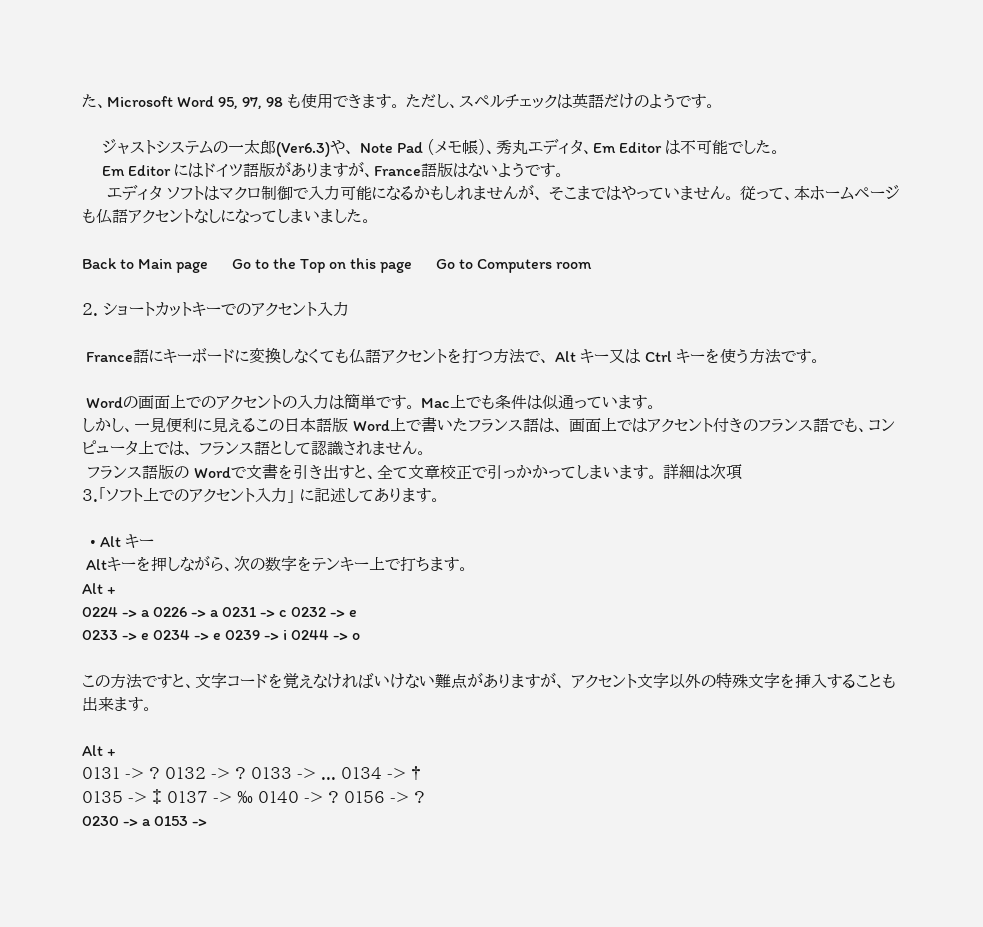た、Microsoft Word 95, 97, 98 も使用できます。 ただし、スペルチェックは英語だけのようです。

    ジャストシステムの一太郎(Ver6.3)や、 Note Pad (メモ帳)、秀丸エディタ、Em Editor は不可能でした。
     Em Editor にはドイツ語版がありますが、France語版はないようです。
     エディタ ソフトはマクロ制御で入力可能になるかもしれませんが、 そこまではやっていません。 従って、本ホームページも仏語アクセントなしになってしまいました。

Back to Main page      Go to the Top on this page      Go to Computers room

2. ショートカットキーでのアクセント入力

 France語にキーボードに変換しなくても仏語アクセントを打つ方法で、 Alt キー又は Ctrl キーを使う方法です。

 Wordの画面上でのアクセントの入力は簡単です。 Mac上でも条件は似通っています。
しかし、一見便利に見えるこの日本語版 Word上で書いたフランス語は、 画面上ではアクセント付きのフランス語でも、コンピュータ上では、 フランス語として認識されません。
 フランス語版の Wordで文書を引き出すと、全て文章校正で引っかかってしまいます。 詳細は次項
3.「ソフト上でのアクセント入力」 に記述してあります。

  • Alt キー
 Altキーを押しながら、次の数字をテンキー上で打ちます。
Alt +
0224 -> a 0226 -> a 0231 -> c 0232 -> e
0233 -> e 0234 -> e 0239 -> i 0244 -> o

この方法ですと、文字コードを覚えなければいけない難点がありますが、 アクセント文字以外の特殊文字を挿入することも出来ます。

Alt +
0131 -> ? 0132 -> ? 0133 -> ... 0134 -> †
0135 -> ‡ 0137 -> ‰ 0140 -> ? 0156 -> ?
0230 -> a 0153 ->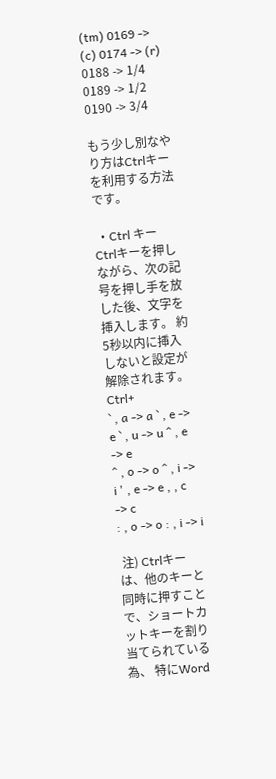(tm) 0169 -> (c) 0174 -> (r)
0188 -> 1/4 0189 -> 1/2 0190 -> 3/4

もう少し別なやり方はCtrlキーを利用する方法です。

  • Ctrl キー
Ctrlキーを押しながら、次の記号を押し手を放した後、文字を挿入します。 約5秒以内に挿入しないと設定が解除されます。
Ctrl+
` , a -> a ` , e -> e ` , u -> u ^ , e -> e
^ , o -> o ^ , i -> i ' , e -> e , , c -> c
: , o -> o : , i -> i

 注) Ctrlキーは、他のキーと同時に押すことで、ショートカットキーを割り当てられている為、 特にWord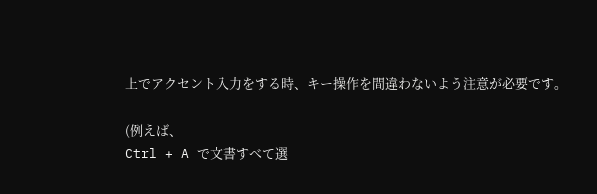上でアクセント入力をする時、キー操作を間違わないよう注意が必要です。

(例えば、
Ctrl + A で文書すべて選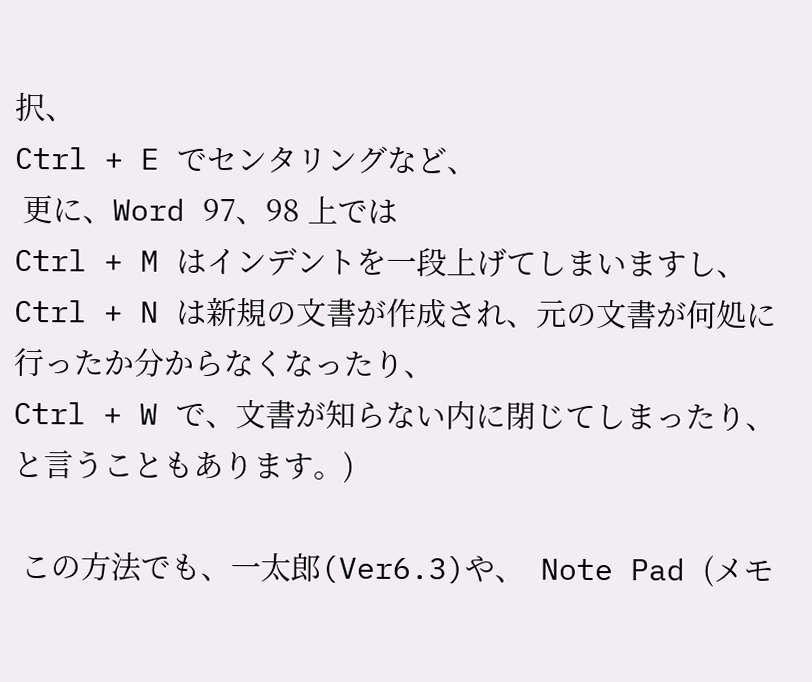択、
Ctrl + E でセンタリングなど、
 更に、Word 97、98 上では
Ctrl + M はインデントを一段上げてしまいますし、
Ctrl + N は新規の文書が作成され、元の文書が何処に行ったか分からなくなったり、
Ctrl + W で、文書が知らない内に閉じてしまったり、
と言うこともあります。)

 この方法でも、一太郎(Ver6.3)や、  Note Pad (メモ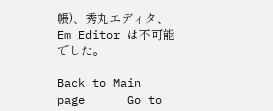帳)、秀丸エディタ、Em Editor は不可能でした。

Back to Main page      Go to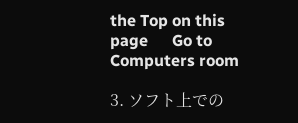the Top on this page      Go to Computers room

3. ソフト上での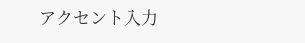アクセント入力